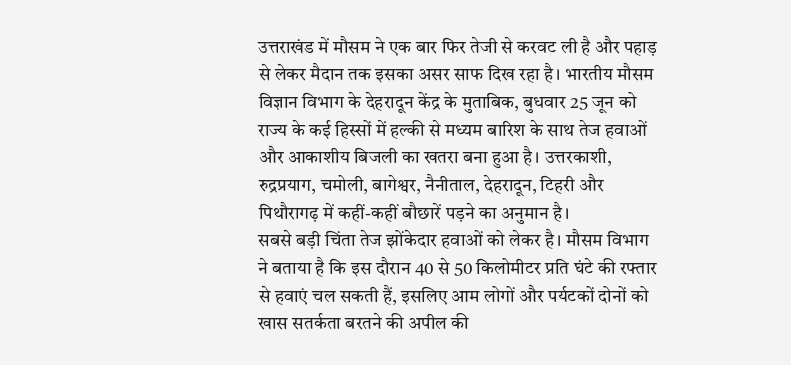उत्तराखंड में मौसम ने एक बार फिर तेजी से करवट ली है और पहाड़ से लेकर मैदान तक इसका असर साफ दिख रहा है। भारतीय मौसम विज्ञान विभाग के देहरादून केंद्र के मुताबिक, बुधवार 25 जून को राज्य के कई हिस्सों में हल्की से मध्यम बारिश के साथ तेज हवाओं और आकाशीय बिजली का खतरा बना हुआ है। उत्तरकाशी, रुद्रप्रयाग, चमोली, बागेश्वर, नैनीताल, देहरादून, टिहरी और पिथौरागढ़ में कहीं-कहीं बौछारें पड़ने का अनुमान है।
सबसे बड़ी चिंता तेज झोंकेदार हवाओं को लेकर है। मौसम विभाग ने बताया है कि इस दौरान 40 से 50 किलोमीटर प्रति घंटे की रफ्तार से हवाएं चल सकती हैं, इसलिए आम लोगों और पर्यटकों दोनों को खास सतर्कता बरतने की अपील की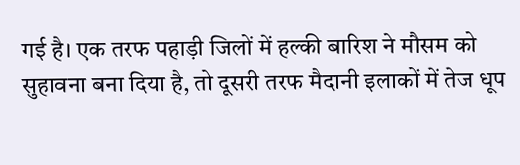गई है। एक तरफ पहाड़ी जिलों में हल्की बारिश ने मौसम को सुहावना बना दिया है, तो दूसरी तरफ मैदानी इलाकों में तेज धूप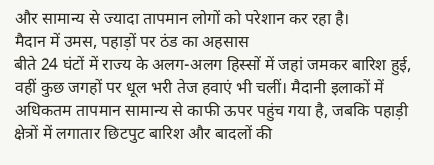और सामान्य से ज्यादा तापमान लोगों को परेशान कर रहा है।
मैदान में उमस, पहाड़ों पर ठंड का अहसास
बीते 24 घंटों में राज्य के अलग-अलग हिस्सों में जहां जमकर बारिश हुई, वहीं कुछ जगहों पर धूल भरी तेज हवाएं भी चलीं। मैदानी इलाकों में अधिकतम तापमान सामान्य से काफी ऊपर पहुंच गया है, जबकि पहाड़ी क्षेत्रों में लगातार छिटपुट बारिश और बादलों की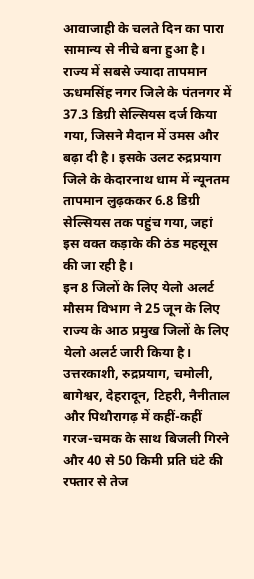आवाजाही के चलते दिन का पारा सामान्य से नीचे बना हुआ है। राज्य में सबसे ज्यादा तापमान ऊधमसिंह नगर जिले के पंतनगर में 37.3 डिग्री सेल्सियस दर्ज किया गया, जिसने मैदान में उमस और बढ़ा दी है। इसके उलट रुद्रप्रयाग जिले के केदारनाथ धाम में न्यूनतम तापमान लुढ़ककर 6.8 डिग्री सेल्सियस तक पहुंच गया, जहां इस वक्त कड़ाके की ठंड महसूस की जा रही है।
इन 8 जिलों के लिए येलो अलर्ट
मौसम विभाग ने 25 जून के लिए राज्य के आठ प्रमुख जिलों के लिए येलो अलर्ट जारी किया है। उत्तरकाशी, रुद्रप्रयाग, चमोली, बागेश्वर, देहरादून, टिहरी, नैनीताल और पिथौरागढ़ में कहीं-कहीं गरज-चमक के साथ बिजली गिरने और 40 से 50 किमी प्रति घंटे की रफ्तार से तेज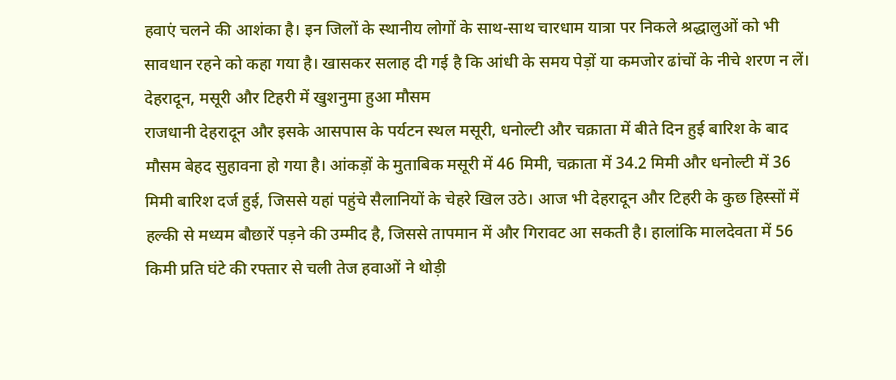हवाएं चलने की आशंका है। इन जिलों के स्थानीय लोगों के साथ-साथ चारधाम यात्रा पर निकले श्रद्धालुओं को भी सावधान रहने को कहा गया है। खासकर सलाह दी गई है कि आंधी के समय पेड़ों या कमजोर ढांचों के नीचे शरण न लें।
देहरादून, मसूरी और टिहरी में खुशनुमा हुआ मौसम
राजधानी देहरादून और इसके आसपास के पर्यटन स्थल मसूरी, धनोल्टी और चक्राता में बीते दिन हुई बारिश के बाद मौसम बेहद सुहावना हो गया है। आंकड़ों के मुताबिक मसूरी में 46 मिमी, चक्राता में 34.2 मिमी और धनोल्टी में 36 मिमी बारिश दर्ज हुई, जिससे यहां पहुंचे सैलानियों के चेहरे खिल उठे। आज भी देहरादून और टिहरी के कुछ हिस्सों में हल्की से मध्यम बौछारें पड़ने की उम्मीद है, जिससे तापमान में और गिरावट आ सकती है। हालांकि मालदेवता में 56 किमी प्रति घंटे की रफ्तार से चली तेज हवाओं ने थोड़ी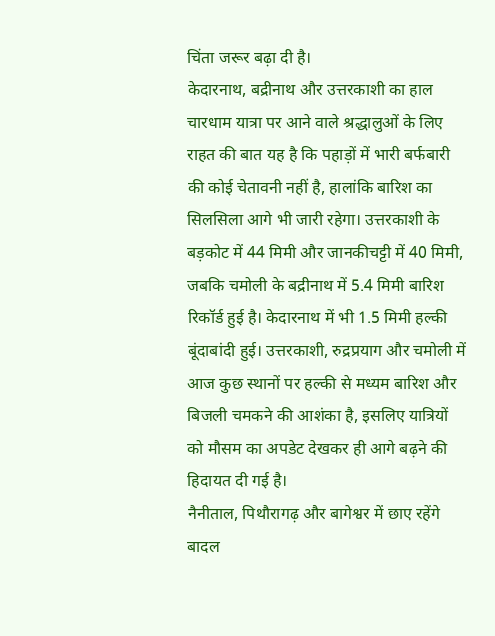चिंता जरूर बढ़ा दी है।
केदारनाथ, बद्रीनाथ और उत्तरकाशी का हाल
चारधाम यात्रा पर आने वाले श्रद्धालुओं के लिए राहत की बात यह है कि पहाड़ों में भारी बर्फबारी की कोई चेतावनी नहीं है, हालांकि बारिश का सिलसिला आगे भी जारी रहेगा। उत्तरकाशी के बड़कोट में 44 मिमी और जानकीचट्टी में 40 मिमी, जबकि चमोली के बद्रीनाथ में 5.4 मिमी बारिश रिकॉर्ड हुई है। केदारनाथ में भी 1.5 मिमी हल्की बूंदाबांदी हुई। उत्तरकाशी, रुद्रप्रयाग और चमोली में आज कुछ स्थानों पर हल्की से मध्यम बारिश और बिजली चमकने की आशंका है, इसलिए यात्रियों को मौसम का अपडेट देखकर ही आगे बढ़ने की हिदायत दी गई है।
नैनीताल, पिथौरागढ़ और बागेश्वर में छाए रहेंगे बादल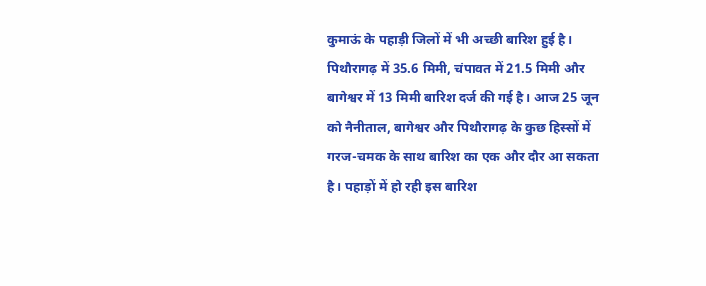कुमाऊं के पहाड़ी जिलों में भी अच्छी बारिश हुई है। पिथौरागढ़ में 35.6 मिमी, चंपावत में 21.5 मिमी और बागेश्वर में 13 मिमी बारिश दर्ज की गई है। आज 25 जून को नैनीताल, बागेश्वर और पिथौरागढ़ के कुछ हिस्सों में गरज-चमक के साथ बारिश का एक और दौर आ सकता है। पहाड़ों में हो रही इस बारिश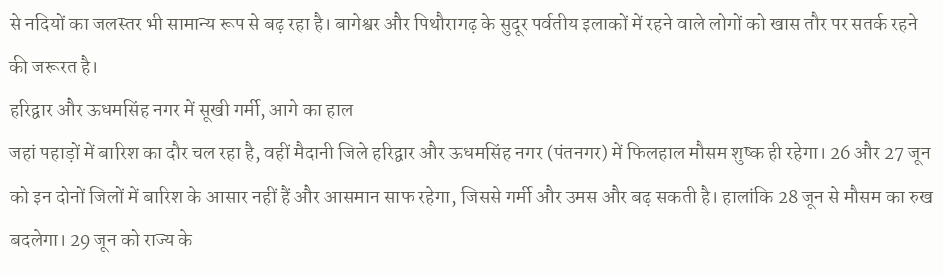से नदियों का जलस्तर भी सामान्य रूप से बढ़ रहा है। बागेश्वर और पिथौरागढ़ के सुदूर पर्वतीय इलाकों में रहने वाले लोगों को खास तौर पर सतर्क रहने की जरूरत है।
हरिद्वार और ऊधमसिंह नगर में सूखी गर्मी, आगे का हाल
जहां पहाड़ों में बारिश का दौर चल रहा है, वहीं मैदानी जिले हरिद्वार और ऊधमसिंह नगर (पंतनगर) में फिलहाल मौसम शुष्क ही रहेगा। 26 और 27 जून को इन दोनों जिलों में बारिश के आसार नहीं हैं और आसमान साफ रहेगा, जिससे गर्मी और उमस और बढ़ सकती है। हालांकि 28 जून से मौसम का रुख बदलेगा। 29 जून को राज्य के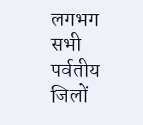लगभग सभी पर्वतीय जिलों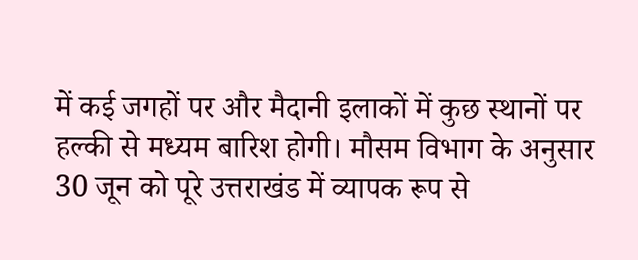में कई जगहों पर और मैदानी इलाकों में कुछ स्थानों पर हल्की से मध्यम बारिश होगी। मौसम विभाग के अनुसार 30 जून को पूरे उत्तराखंड में व्यापक रूप से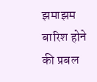झमाझम बारिश होने की प्रबल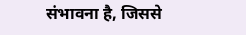संभावना है, जिससे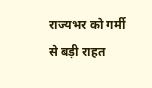राज्यभर को गर्मी से बड़ी राहत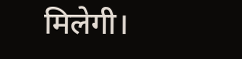मिलेगी।